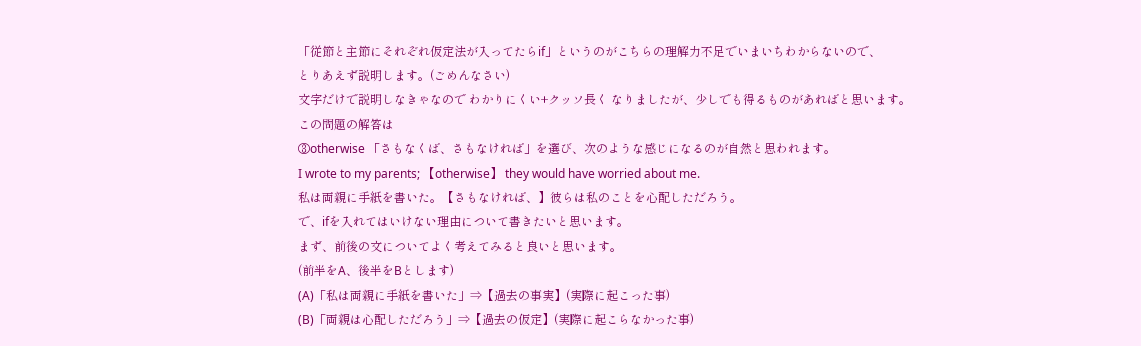「従節と主節にそれぞれ仮定法が入ってたらif」というのがこちらの理解力不足でいまいちわからないので、
とりあえず説明します。(ごめんなさい)
文字だけで説明しなきゃなので わかりにくい+クッソ長く なりましたが、少しでも得るものがあればと思います。
この問題の解答は
③otherwise 「さもなくば、さもなければ」を選び、次のような感じになるのが自然と思われます。
I wrote to my parents; 【otherwise】 they would have worried about me.
私は両親に手紙を書いた。【さもなければ、】彼らは私のことを心配しただろう。
で、ifを入れてはいけない理由について書きたいと思います。
まず、前後の文についてよく考えてみると良いと思います。
(前半をA、後半をBとします)
(A)「私は両親に手紙を書いた」⇒【過去の事実】(実際に起こった事)
(B)「両親は心配しただろう」⇒【過去の仮定】(実際に起こらなかった事)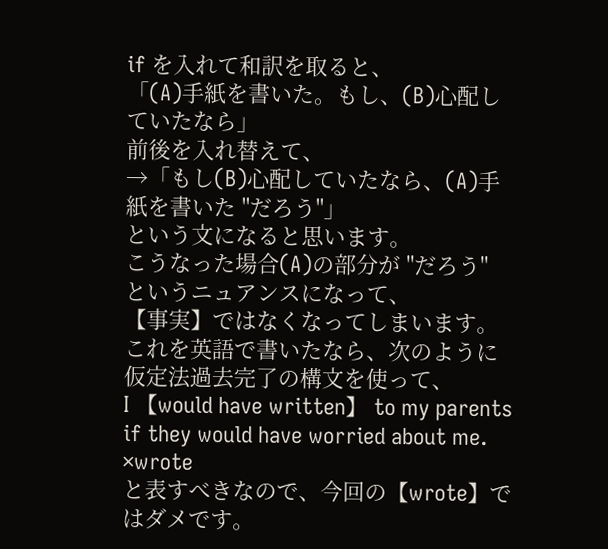if を入れて和訳を取ると、
「(A)手紙を書いた。もし、(B)心配していたなら」
前後を入れ替えて、
→「もし(B)心配していたなら、(A)手紙を書いた "だろう"」
という文になると思います。
こうなった場合(A)の部分が "だろう" というニュアンスになって、
【事実】ではなくなってしまいます。
これを英語で書いたなら、次のように仮定法過去完了の構文を使って、
I 【would have written】 to my parents if they would have worried about me.
×wrote
と表すべきなので、今回の【wrote】ではダメです。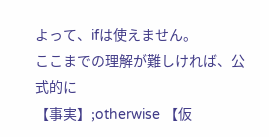よって、ifは使えません。
ここまでの理解が難しければ、公式的に
【事実】;otherwise 【仮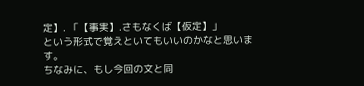定】. 「【事実】.さもなくば【仮定】」
という形式で覚えといてもいいのかなと思います。
ちなみに、もし今回の文と同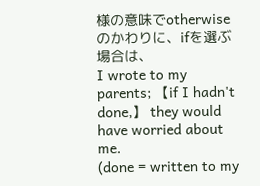様の意味でotherwiseのかわりに、ifを選ぶ場合は、
I wrote to my parents; 【if I hadn't done,】 they would have worried about me.
(done = written to my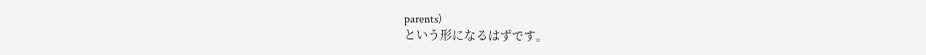parents)
という形になるはずです。